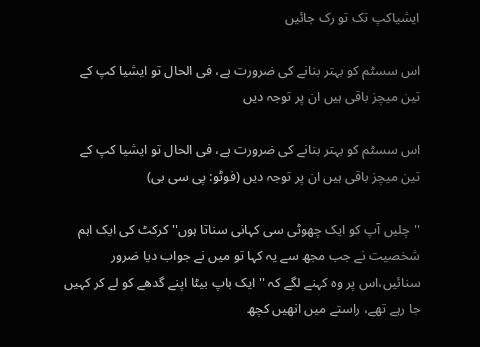ایشیاکپ تک تو رک جائیں

اس سسٹم کو بہتر بنانے کی ضرورت ہے، فی الحال تو ایشیا کپ کے تین میچز باقی ہیں ان پر توجہ دیں

اس سسٹم کو بہتر بنانے کی ضرورت ہے، فی الحال تو ایشیا کپ کے تین میچز باقی ہیں ان پر توجہ دیں (فوٹو: پی سی بی)

'' چلیں آپ کو ایک چھوٹی سی کہانی سناتا ہوں'' کرکٹ کی ایک اہم شخصیت نے جب مجھ سے یہ کہا تو میں نے جواب دیا ضرور سنائیں،اس پر وہ کہنے لگے کہ '' ایک باپ بیٹا اپنے گدھے کو لے کر کہیں جا رہے تھے، راستے میں انھیں کچھ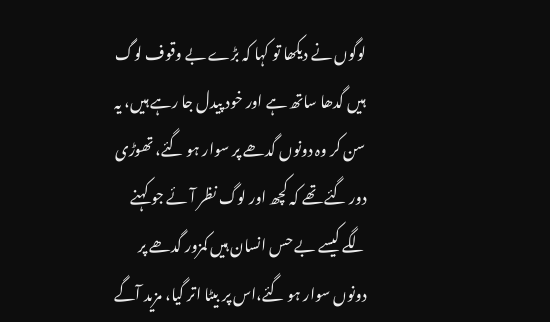لوگوں نے دیکھا تو کہا کہ بڑے بے وقوف لوگ ہیں گدھا ساتھ ہے اور خود پیدل جا رہے ہیں، یہ سن کر وہ دونوں گدھے پر سوار ہو گئے، تھوڑی دور گئے تھے کہ کچھ اور لوگ نظر آئے جو کہنے لگے کیسے بے حس انسان ہیں کمزور گدھے پر دونوں سوار ہو گئے،اس پر بیٹا اتر گیا، مزید آگے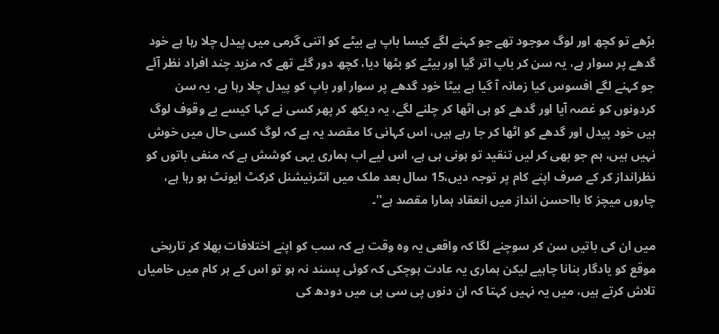بڑھے تو کچھ اور لوگ موجود تھے جو کہنے لگے کیسا باپ ہے بیٹے کو اتنی گرمی میں پیدل چلا رہا ہے خود گدھے پر سوار ہے، یہ سن کر باپ اتر گیا اور بیٹے کو بٹھا دیا، کچھ دور گئے تھے کہ مزید چند افراد نظر آئے جو کہنے لگے افسوس کیا زمانہ آ گیا ہے بیٹا خود گدھے پر سوار اور باپ کو پیدل چلا رہا ہے، یہ سن کردونوں کو غصہ آیا اور گدھے کو ہی اٹھا کر چلنے لگے، یہ دیکھ کر پھر کسی نے کہا کیسے بے وقوف لوگ ہیں خود پیدل اور گدھے کو اٹھا کر جا رہے ہیں، اس کہانی کا مقصد یہ ہے کہ لوگ کسی حال میں خوش نہیں ہیں، ہم جو بھی کر لیں تنقید تو ہونی ہی ہے، اس لیے اب ہماری یہی کوشش ہے کہ منفی باتوں کو نظرانداز کر کے صرف اپنے کام پر توجہ دیں،15 سال بعد ملک میں انٹرنیشنل کرکٹ ایونٹ ہو رہا ہے، چاروں میچز کا بااحسن انداز میں انعقاد ہمارا مقصد ہے''۔

میں ان کی باتیں سن کر سوچنے لگا کہ واقعی یہ وہ وقت ہے کہ سب کو اپنے اختلافات بھلا کر تاریخی موقع کو یادگار بنانا چاہیے لیکن ہماری یہ عادت ہوچکی کہ کوئی پسند نہ ہو تو اس کے ہر کام میں خامیاں تلاش کرتے ہیں، میں یہ نہیں کہتا کہ ان دنوں پی سی بی میں دودھ کی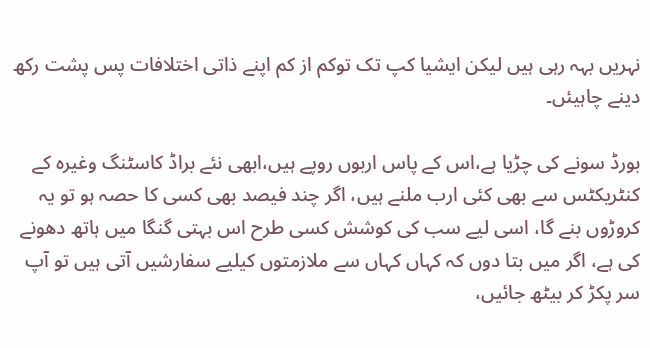نہریں بہہ رہی ہیں لیکن ایشیا کپ تک توکم از کم اپنے ذاتی اختلافات پس پشت رکھ دینے چاہیئں۔

بورڈ سونے کی چڑیا ہے،اس کے پاس اربوں روپے ہیں،ابھی نئے براڈ کاسٹنگ وغیرہ کے کنٹریکٹس سے بھی کئی ارب ملنے ہیں، اگر چند فیصد بھی کسی کا حصہ ہو تو یہ کروڑوں بنے گا، اسی لیے سب کی کوشش کسی طرح اس بہتی گنگا میں ہاتھ دھونے کی ہے، اگر میں بتا دوں کہ کہاں کہاں سے ملازمتوں کیلیے سفارشیں آتی ہیں تو آپ سر پکڑ کر بیٹھ جائیں،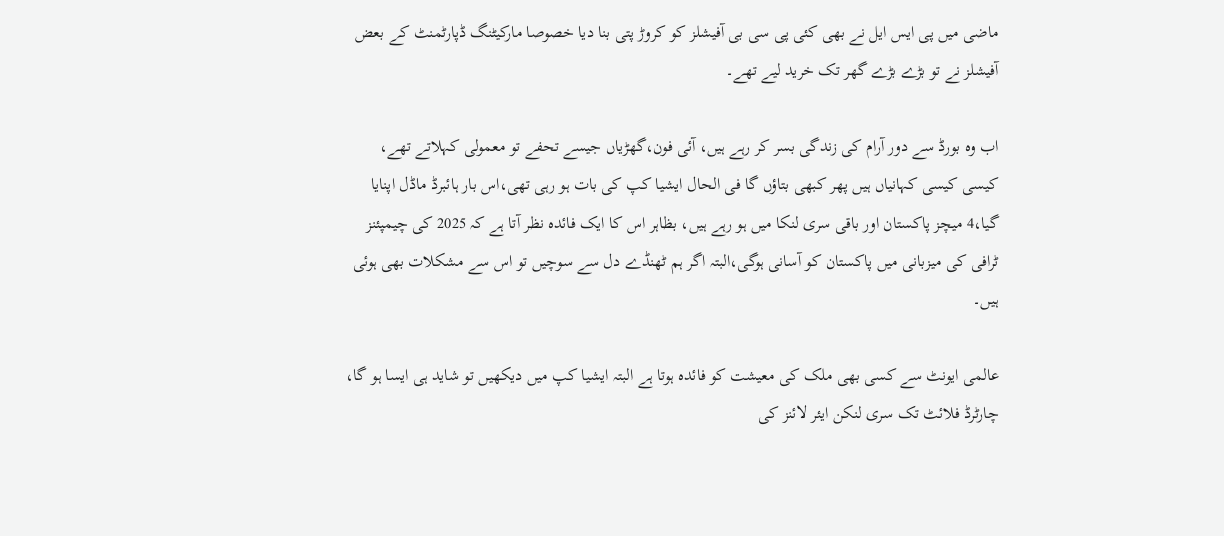ماضی میں پی ایس ایل نے بھی کئی پی سی بی آفیشلز کو کروڑ پتی بنا دیا خصوصا مارکیٹنگ ڈپارٹمنٹ کے بعض آفیشلز نے تو بڑے بڑے گھر تک خرید لیے تھے۔

اب وہ بورڈ سے دور آرام کی زندگی بسر کر رہے ہیں، آئی فون،گھڑیاں جیسے تحفے تو معمولی کہلاتے تھے، کیسی کیسی کہانیاں ہیں پھر کبھی بتاؤں گا فی الحال ایشیا کپ کی بات ہو رہی تھی،اس بار ہائبرڈ ماڈل اپنایا گیا،4 میچز پاکستان اور باقی سری لنکا میں ہو رہے ہیں، بظاہر اس کا ایک فائدہ نظر آتا ہے کہ 2025 کی چیمپئنز ٹرافی کی میزبانی میں پاکستان کو آسانی ہوگی،البتہ اگر ہم ٹھنڈے دل سے سوچیں تو اس سے مشکلات بھی ہوئی ہیں۔

عالمی ایونٹ سے کسی بھی ملک کی معیشت کو فائدہ ہوتا ہے البتہ ایشیا کپ میں دیکھیں تو شاید ہی ایسا ہو گا، چارٹرڈ فلائٹ تک سری لنکن ایئر لائنز کی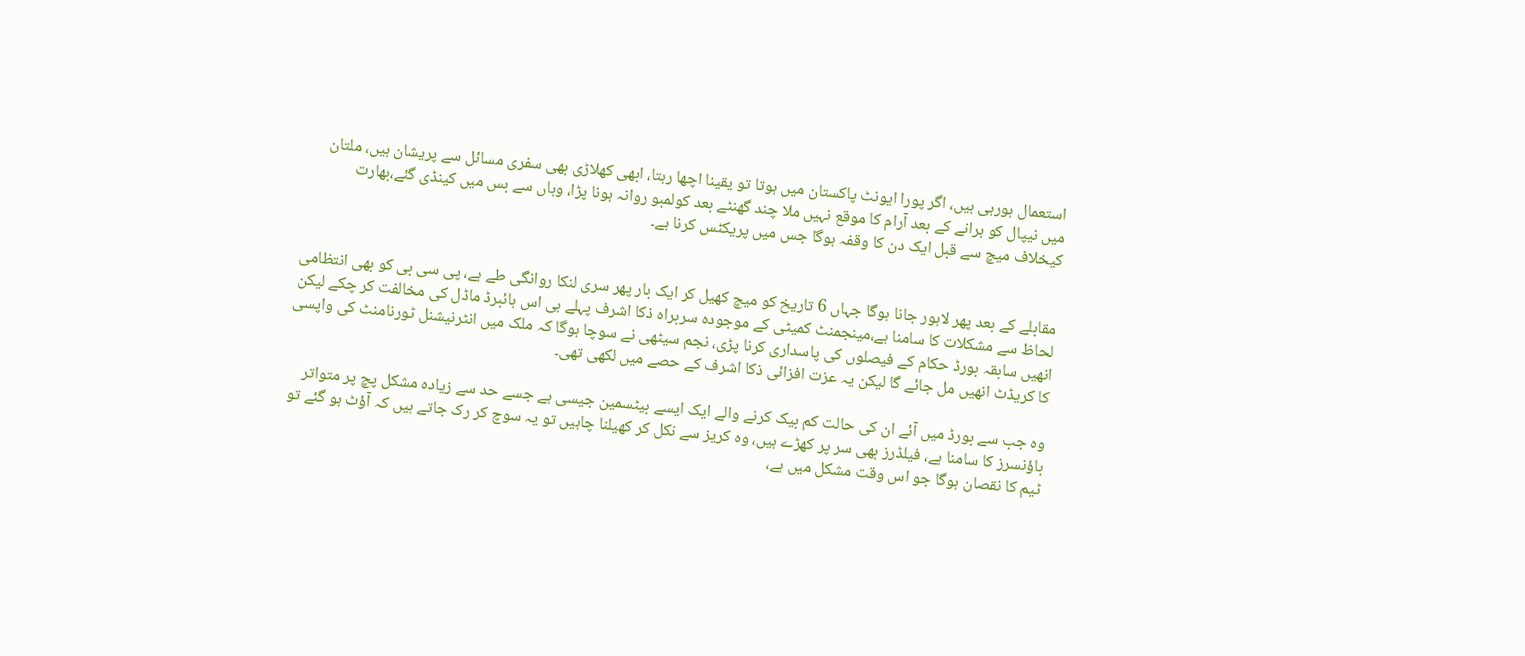استعمال ہورہی ہیں، اگر پورا ایونٹ پاکستان میں ہوتا تو یقینا اچھا رہتا، ابھی کھلاڑی بھی سفری مسائل سے پریشان ہیں، ملتان میں نیپال کو ہرانے کے بعد آرام کا موقع نہیں ملا چند گھنٹے بعد کولمبو روانہ ہونا پڑا، وہاں سے بس میں کینڈی گئے،بھارت کیخلاف میچ سے قبل ایک دن کا وقفہ ہوگا جس میں پریکٹس کرنا ہے۔


مقابلے کے بعد پھر لاہور جانا ہوگا جہاں 6 تاریخ کو میچ کھیل کر ایک بار پھر سری لنکا روانگی طے ہے، پی سی بی کو بھی انتظامی لحاظ سے مشکلات کا سامنا ہے،مینجمنٹ کمیٹی کے موجودہ سربراہ ذکا اشرف پہلے ہی اس ہائبرڈ ماڈل کی مخالفت کر چکے لیکن انھیں سابقہ بورڈ حکام کے فیصلوں کی پاسداری کرنا پڑی، نجم سیٹھی نے سوچا ہوگا کہ ملک میں انٹرنیشنل ٹورنامنٹ کی واپسی کا کریڈٹ انھیں مل جائے گا لیکن یہ عزت افزائی ذکا اشرف کے حصے میں لکھی تھی۔

وہ جب سے بورڈ میں آئے ان کی حالت کم بیک کرنے والے ایک ایسے بیٹسمین جیسی ہے جسے حد سے زیادہ مشکل پچ پر متواتر باؤنسرز کا سامنا ہے، فیلڈرز بھی سر پر کھڑے ہیں، وہ کریز سے نکل کر کھیلنا چاہیں تو یہ سوچ کر رک جاتے ہیں کہ آؤٹ ہو گئے تو ٹیم کا نقصان ہوگا جو اس وقت مشکل میں ہے،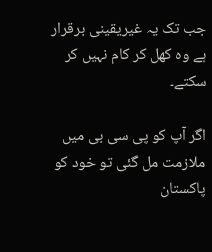جب تک یہ غیریقینی برقرار ہے وہ کھل کر کام نہیں کر سکتے۔

اگر آپ کو پی سی بی میں ملازمت مل گئی تو خود کو پاکستان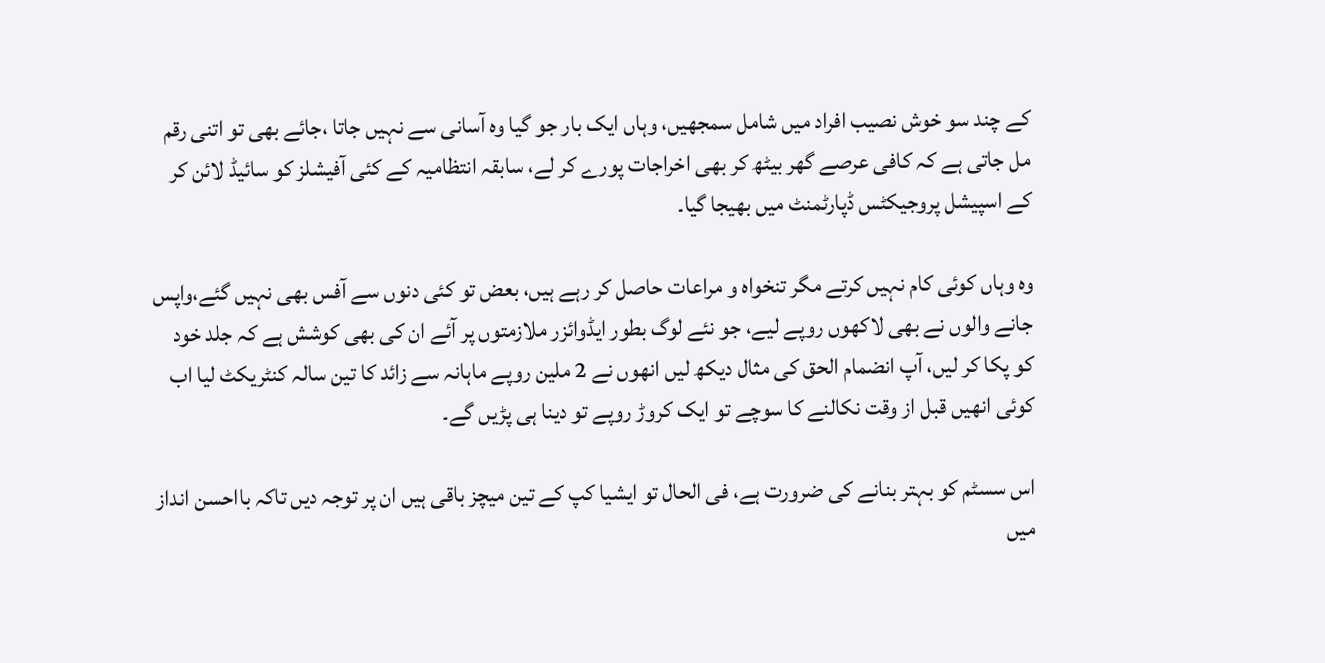کے چند سو خوش نصیب افراد میں شامل سمجھیں، وہاں ایک بار جو گیا وہ آسانی سے نہیں جاتا ،جائے بھی تو اتنی رقم مل جاتی ہے کہ کافی عرصے گھر بیٹھ کر بھی اخراجات پورے کر لے، سابقہ انتظامیہ کے کئی آفیشلز کو سائیڈ لائن کر کے اسپیشل پروجیکٹس ڈپارٹمنٹ میں بھیجا گیا۔

وہ وہاں کوئی کام نہیں کرتے مگر تنخواہ و مراعات حاصل کر رہے ہیں، بعض تو کئی دنوں سے آفس بھی نہیں گئے،واپس جانے والوں نے بھی لاکھوں روپے لیے، جو نئے لوگ بطور ایڈوائزر ملازمتوں پر آئے ان کی بھی کوشش ہے کہ جلد خود کو پکا کر لیں، آپ انضمام الحق کی مثال دیکھ لیں انھوں نے 2 ملین روپے ماہانہ سے زائد کا تین سالہ کنٹریکٹ لیا اب کوئی انھیں قبل از وقت نکالنے کا سوچے تو ایک کروڑ روپے تو دینا ہی پڑیں گے۔

اس سسٹم کو بہتر بنانے کی ضرورت ہے، فی الحال تو ایشیا کپ کے تین میچز باقی ہیں ان پر توجہ دیں تاکہ بااحسن انداز میں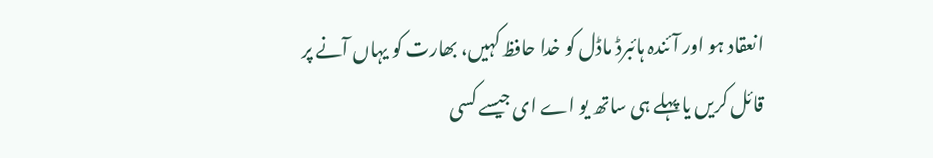انعقاد ہو اور آئندہ ہائبرڈ ماڈل کو خدا حافظ کہیں، بھارت کو یہاں آنے پر قائل کریں یا پہلے ہی ساتھ یو اے ای جیسے کسی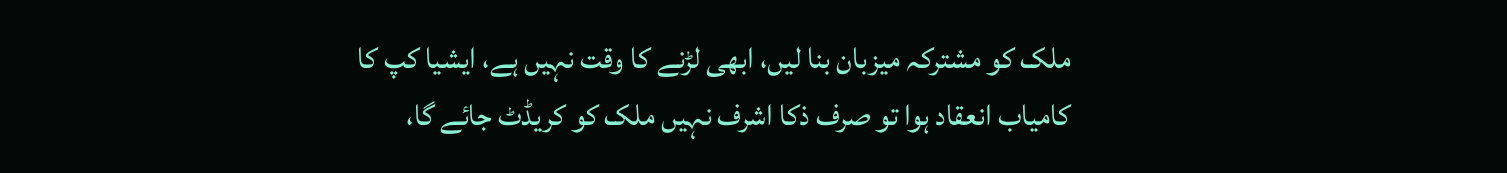ملک کو مشترکہ میزبان بنا لیں، ابھی لڑنے کا وقت نہیں ہے، ایشیا کپ کا کامیاب انعقاد ہوا تو صرف ذکا اشرف نہیں ملک کو کریڈٹ جائے گا،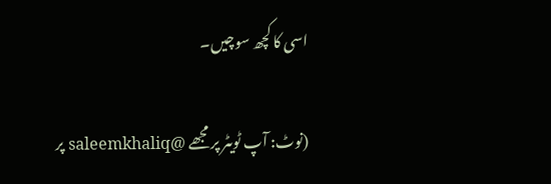اسی کا کچھ سوچیں۔

(نوٹ: آپ ٹویٹر پر مجھے @saleemkhaliq پر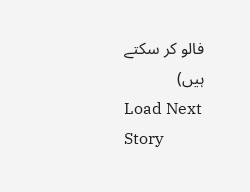فالو کر سکتے ہیں)
Load Next Story